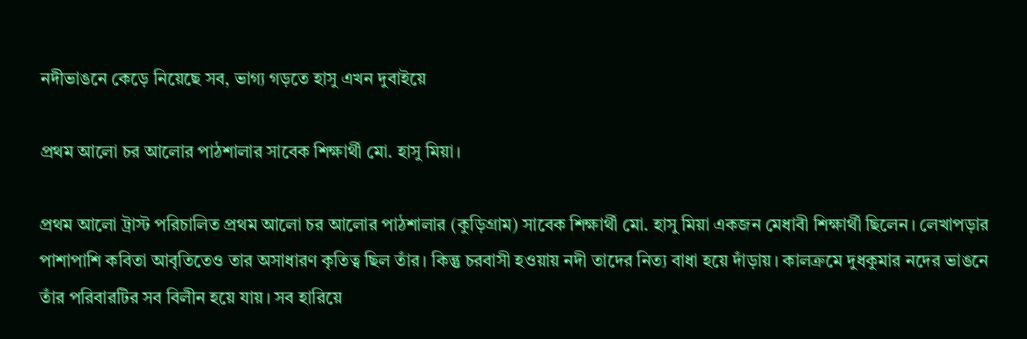নদীভাঙনে কেড়ে নিয়েছে সব, ভাগ্য গড়তে হাসু এখন দুবাইয়ে

প্রথম আলো চর আলোর পাঠশালার সাবেক শিক্ষার্থী মো. হাসু মিয়া।

প্রথম আলো ট্রাস্ট পরিচালিত প্রথম আলো চর আলোর পাঠশালার (কুড়িগ্রাম) সাবেক শিক্ষার্থী মো. হাসু মিয়া একজন মেধাবী শিক্ষার্থী ছিলেন। লেখাপড়ার পাশাপাশি কবিতা আবৃতিতেও তার অসাধারণ কৃতিত্ব ছিল তাঁর। কিন্তু চরবাসী হওয়ায় নদী তাদের নিত্য বাধা হয়ে দাঁড়ায়। কালক্রমে দুধকুমার নদের ভাঙনে তাঁর পরিবারটির সব বিলীন হয়ে যায়। সব হারিয়ে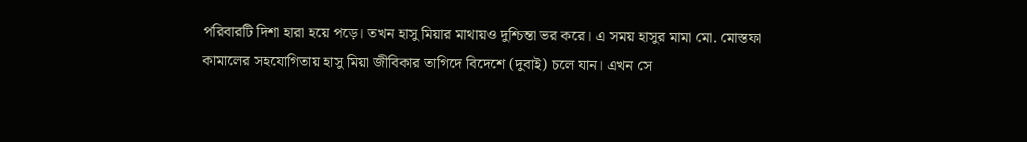পরিবারটি দিশা হারা হয়ে পড়ে। তখন হাসু মিয়ার মাথায়ও দুশ্চিন্তা ভর করে। এ সময় হাসুর মামা মো. মোস্তফা কামালের সহযোগিতায় হাসু মিয়া জীবিকার তাগিদে বিদেশে (দুবাই) চলে যান। এখন সে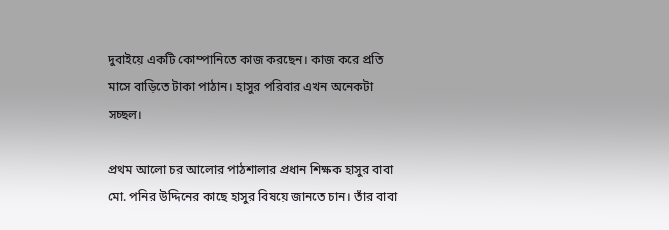দুবাইয়ে একটি কোম্পানিতে কাজ করছেন। কাজ করে প্রতি মাসে বাড়িতে টাকা পাঠান। হাসুর পরিবার এখন অনেকটা সচ্ছল।

প্রথম আলো চর আলোর পাঠশালার প্রধান শিক্ষক হাসুর বাবা মো. পনির উদ্দিনের কাছে হাসুর বিষয়ে জানতে চান। তাঁর বাবা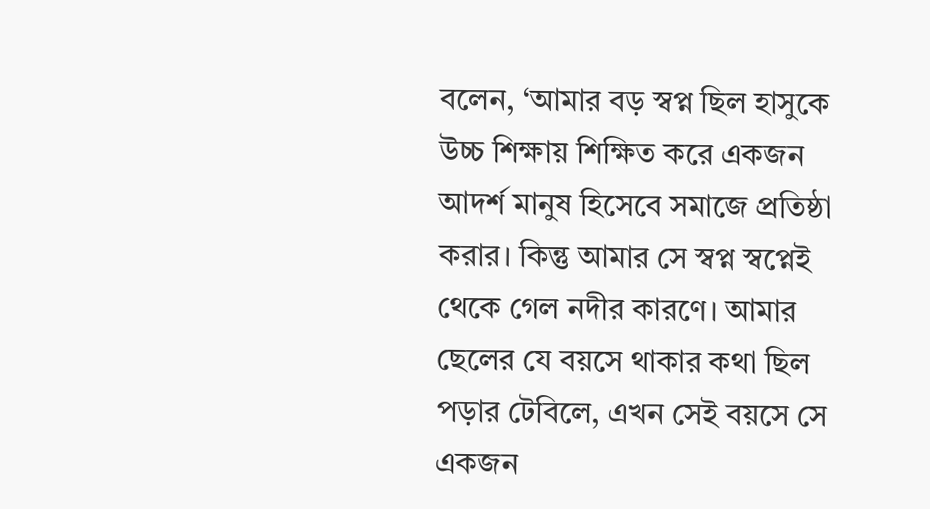বলেন, ‘আমার বড় স্বপ্ন ছিল হাসুকে উচ্চ শিক্ষায় শিক্ষিত করে একজন আদর্শ মানুষ হিসেবে সমাজে প্রতিষ্ঠা করার। কিন্তু আমার সে স্বপ্ন স্বপ্নেই থেকে গেল নদীর কারণে। আমার ছেলের যে বয়সে থাকার কথা ছিল পড়ার টেবিলে, এখন সেই বয়সে সে একজন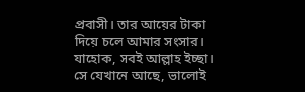প্রবাসী। তার আয়ের টাকা দিয়ে চলে আমার সংসার। যাহোক, সবই আল্লাহ ইচ্ছা। সে যেখানে আছে, ভালোই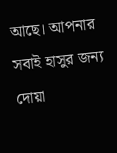আছে। আপনার সবাই হাসুর জন্য দোয়া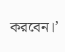করবেন।’